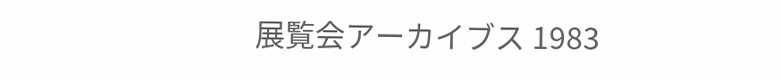展覧会アーカイブス 1983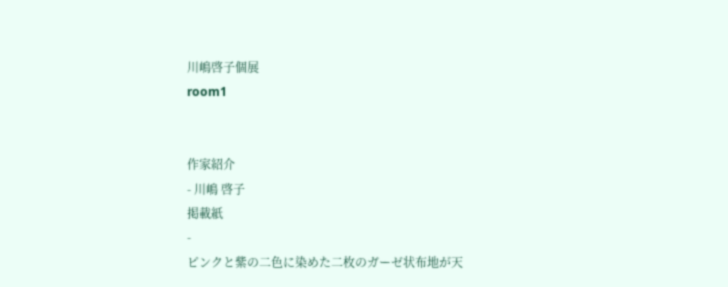川嶋啓子個展
room1


作家紹介
- 川嶋 啓子
掲載紙
-
ピンクと紫の二色に染めた二枚のガーゼ状布地が天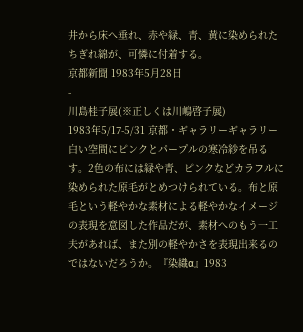井から床へ垂れ、赤や緑、青、黄に染められたちぎれ綿が、可憐に付着する。
京都新聞 1983年5月28日
-
川島桂子展(※正しくは川嶋啓子展)
1983年5/17-5/31 京都・ギャラリーギャラリー
白い空間にピンクとパープルの寒冷紗を吊るす。2色の布には緑や青、ピンクなどカラフルに染められた原毛がとめつけられている。布と原毛という軽やかな素材による軽やかなイメージの表現を意図した作品だが、素材へのもう一工夫があれば、また別の軽やかさを表現出来るのではないだろうか。『染織α』1983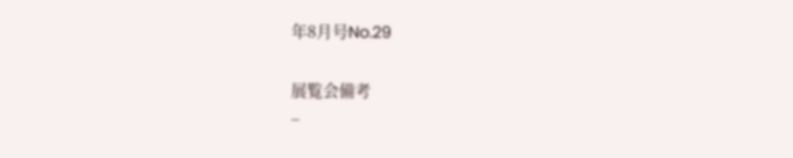年8月号No.29

展覧会備考
−